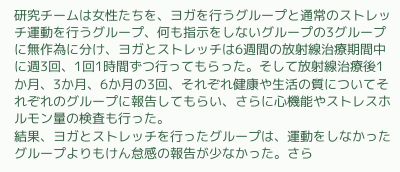研究チームは女性たちを、ヨガを行うグループと通常のストレッチ運動を行うグループ、何も指示をしないグループの3グループに無作為に分け、ヨガとストレッチは6週間の放射線治療期間中に週3回、1回1時間ずつ行ってもらった。そして放射線治療後1か月、3か月、6か月の3回、それぞれ健康や生活の質についてそれぞれのグループに報告してもらい、さらに心機能やストレスホルモン量の検査も行った。
結果、ヨガとストレッチを行ったグループは、運動をしなかったグループよりもけん怠感の報告が少なかった。さら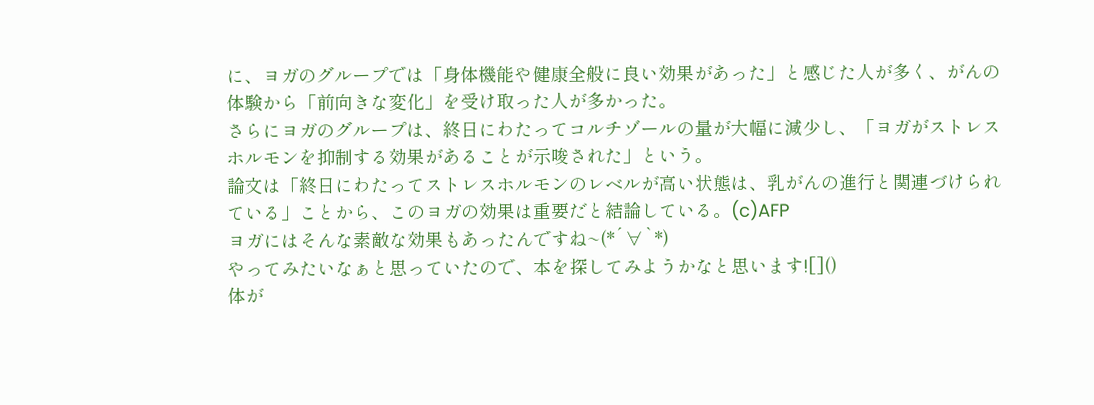に、ヨガのグループでは「身体機能や健康全般に良い効果があった」と感じた人が多く、がんの体験から「前向きな変化」を受け取った人が多かった。
さらにヨガのグループは、終日にわたってコルチゾールの量が大幅に減少し、「ヨガがストレスホルモンを抑制する効果があることが示唆された」という。
論文は「終日にわたってストレスホルモンのレベルが高い状態は、乳がんの進行と関連づけられている」ことから、このヨガの効果は重要だと結論している。(c)AFP
ヨガにはそんな素敵な効果もあったんですね~(*´∀`*)
やってみたいなぁと思っていたので、本を探してみようかなと思います![]()
体が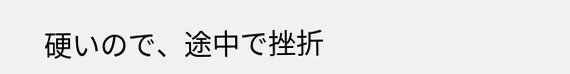硬いので、途中で挫折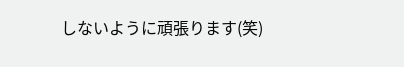しないように頑張ります(笑)